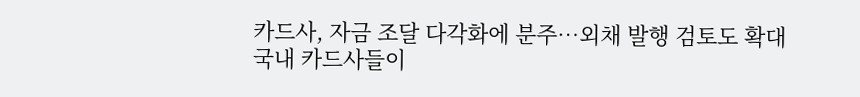카드사, 자금 조달 다각화에 분주…외채 발행 검토도 확대
국내 카드사들이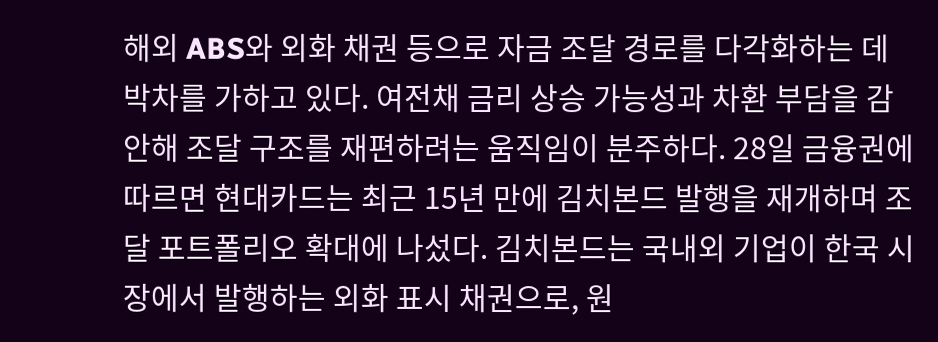해외 ABS와 외화 채권 등으로 자금 조달 경로를 다각화하는 데 박차를 가하고 있다. 여전채 금리 상승 가능성과 차환 부담을 감안해 조달 구조를 재편하려는 움직임이 분주하다. 28일 금융권에 따르면 현대카드는 최근 15년 만에 김치본드 발행을 재개하며 조달 포트폴리오 확대에 나섰다. 김치본드는 국내외 기업이 한국 시장에서 발행하는 외화 표시 채권으로, 원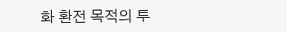화 환전 목적의 투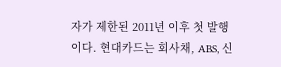자가 제한된 2011년 이후 첫 발행이다. 현대카드는 회사채, ABS, 신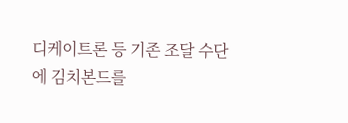디케이트론 등 기존 조달 수단에 김치본드를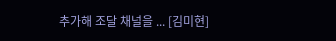추가해 조달 채널을 ... [김미현]